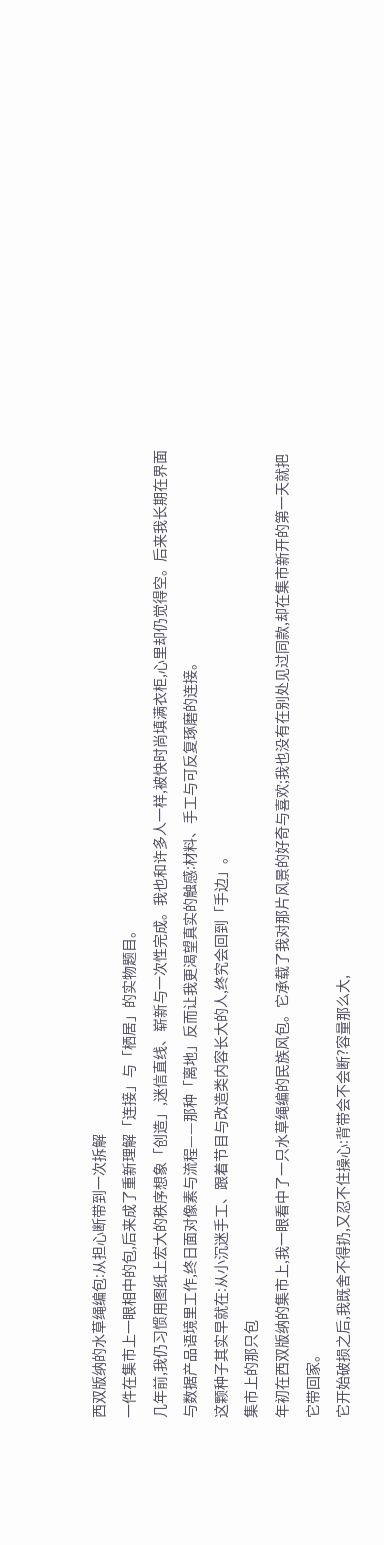西双版纳的水草绳编包:从担心断带到一次拆解
一件在集市上一眼相中的包,后来成了重新理解「连接」与「栖居」的实物题目。
几年前,我仍习惯用图纸上宏大的秩序想象「创造」,迷信直线、崭新与一次性完成。我也和许多人一样,被快时尚填满衣柜,心里却仍觉得空。后来我长期在界面与数据产品语境里工作,终日面对像素与流程——那种「离地」反而让我更渴望真实的触感:材料、手工与可反复琢磨的连接。
这颗种子其实早就在:从小沉迷手工、跟着节目与改造类内容长大的人,终究会回到「手边」。
集市上的那只包
年初在西双版纳的集市上,我一眼看中了一只水草绳编的民族风包。它承载了我对那片风景的好奇与喜欢;我也没有在别处见过同款,却在集市新开的第一天就把它带回家。
它开始破损之后,我既舍不得扔,又忍不住操心:背带会不会断?容量那么大,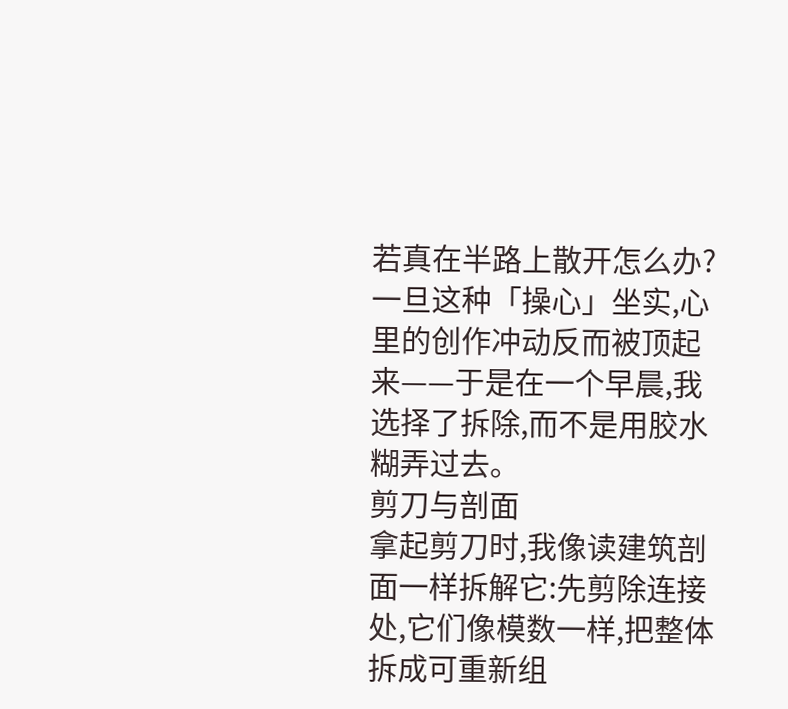若真在半路上散开怎么办?一旦这种「操心」坐实,心里的创作冲动反而被顶起来——于是在一个早晨,我选择了拆除,而不是用胶水糊弄过去。
剪刀与剖面
拿起剪刀时,我像读建筑剖面一样拆解它:先剪除连接处,它们像模数一样,把整体拆成可重新组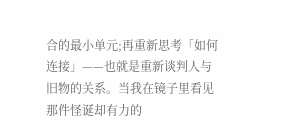合的最小单元;再重新思考「如何连接」——也就是重新谈判人与旧物的关系。当我在镜子里看见那件怪诞却有力的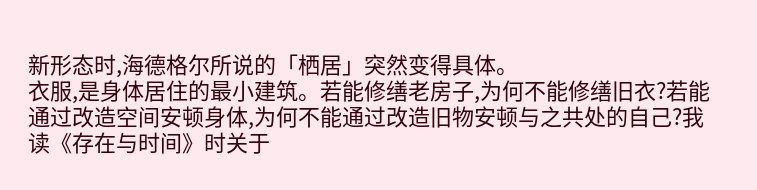新形态时,海德格尔所说的「栖居」突然变得具体。
衣服,是身体居住的最小建筑。若能修缮老房子,为何不能修缮旧衣?若能通过改造空间安顿身体,为何不能通过改造旧物安顿与之共处的自己?我读《存在与时间》时关于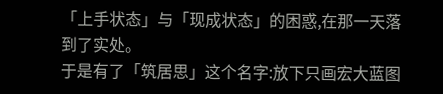「上手状态」与「现成状态」的困惑,在那一天落到了实处。
于是有了「筑居思」这个名字:放下只画宏大蓝图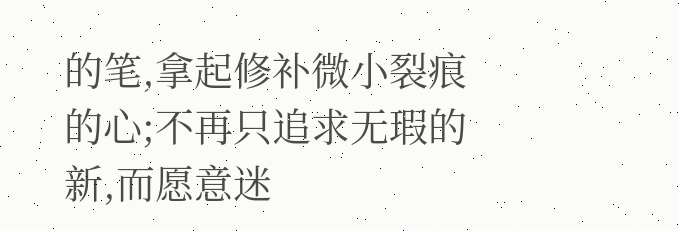的笔,拿起修补微小裂痕的心;不再只追求无瑕的新,而愿意迷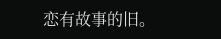恋有故事的旧。